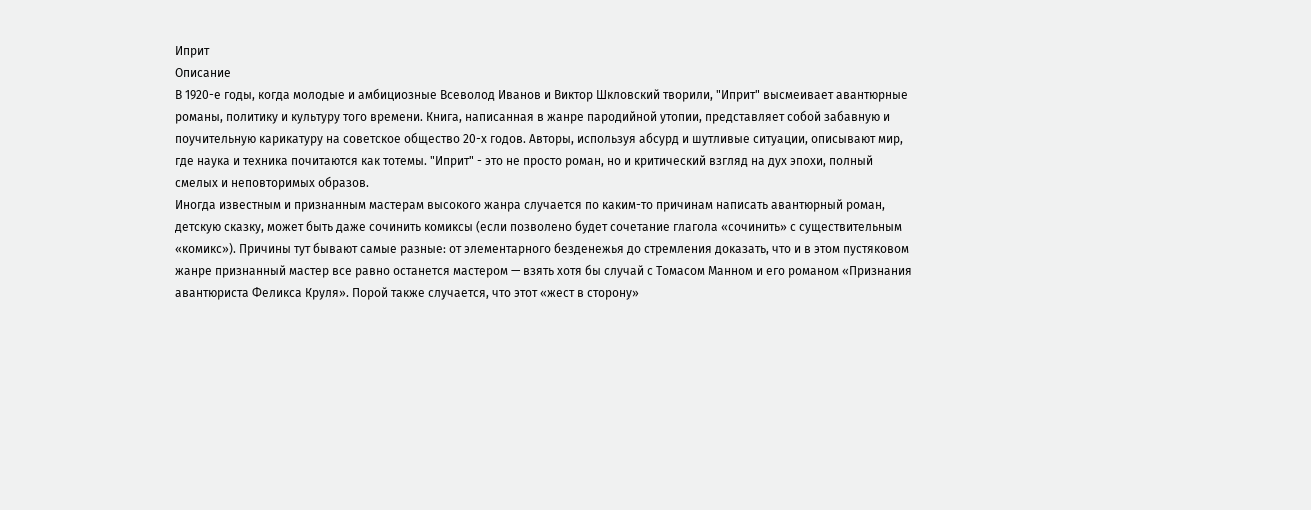Иприт
Описание
В 1920-е годы, когда молодые и амбициозные Всеволод Иванов и Виктор Шкловский творили, "Иприт" высмеивает авантюрные романы, политику и культуру того времени. Книга, написанная в жанре пародийной утопии, представляет собой забавную и поучительную карикатуру на советское общество 20-х годов. Авторы, используя абсурд и шутливые ситуации, описывают мир, где наука и техника почитаются как тотемы. "Иприт" - это не просто роман, но и критический взгляд на дух эпохи, полный смелых и неповторимых образов.
Иногда известным и признанным мастерам высокого жанра случается по каким-то причинам написать авантюрный роман, детскую сказку, может быть даже сочинить комиксы (если позволено будет сочетание глагола «сочинить» с существительным «комикс»). Причины тут бывают самые разные: от элементарного безденежья до стремления доказать, что и в этом пустяковом жанре признанный мастер все равно останется мастером — взять хотя бы случай с Томасом Манном и его романом «Признания авантюриста Феликса Круля». Порой также случается, что этот «жест в сторону»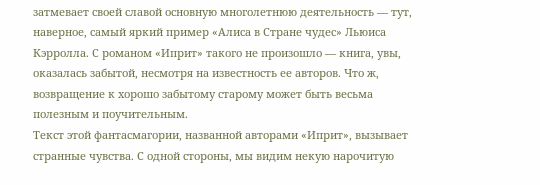затмевает своей славой основную многолетнюю деятельность — тут, наверное, самый яркий пример «Алиса в Стране чудес» Льюиса Кэрролла. С романом «Иприт» такого не произошло — книга, увы, оказалась забытой, несмотря на известность ее авторов. Что ж, возвращение к хорошо забытому старому может быть весьма полезным и поучительным.
Текст этой фантасмагории, названной авторами «Иприт», вызывает странные чувства. С одной стороны, мы видим некую нарочитую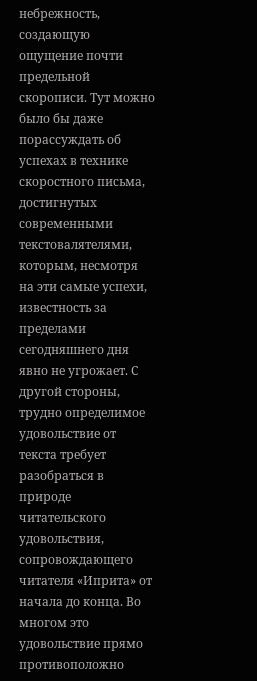небрежность, создающую ощущение почти предельной скорописи. Тут можно было бы даже порассуждать об успехах в технике скоростного письма, достигнутых современными текстовалятелями, которым, несмотря на эти самые успехи, известность за пределами сегодняшнего дня явно не угрожает. С другой стороны, трудно определимое удовольствие от текста требует разобраться в природе читательского удовольствия, сопровождающего читателя «Иприта» от начала до конца. Во многом это удовольствие прямо противоположно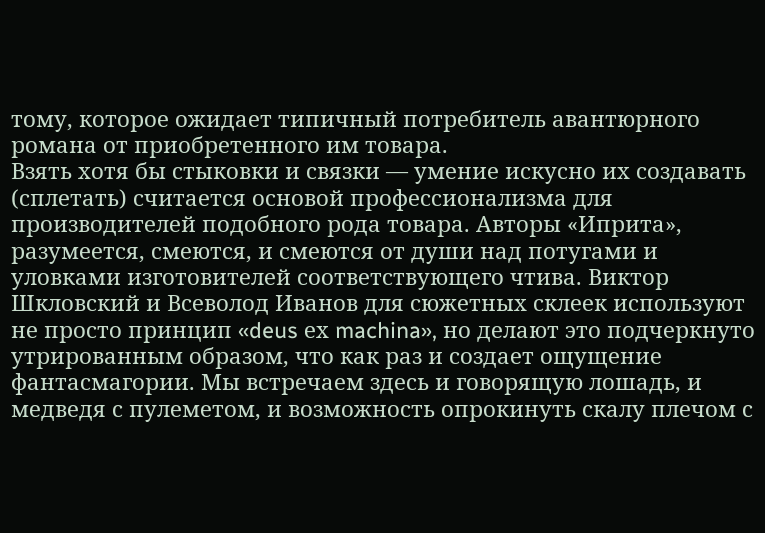тому, которое ожидает типичный потребитель авантюрного романа от приобретенного им товара.
Взять хотя бы стыковки и связки — умение искусно их создавать (сплетать) считается основой профессионализма для производителей подобного рода товара. Авторы «Иприта», разумеется, смеются, и смеются от души над потугами и уловками изготовителей соответствующего чтива. Виктор Шкловский и Всеволод Иванов для сюжетных склеек используют не просто принцип «deus ех machina», но делают это подчеркнуто утрированным образом, что как раз и создает ощущение фантасмагории. Мы встречаем здесь и говорящую лошадь, и медведя с пулеметом, и возможность опрокинуть скалу плечом с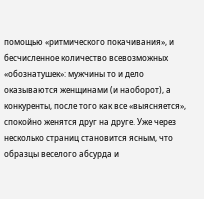помощью «ритмического покачивания», и бесчисленное количество всевозможных «обознатушек»: мужчины то и дело оказываются женщинами (и наоборот), а конкуренты, после того как все «выясняется», спокойно женятся друг на друге. Уже через несколько страниц становится ясным, что образцы веселого абсурда и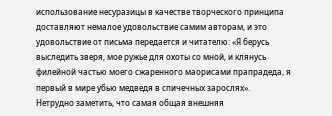использование несуразицы в качестве творческого принципа доставляют немалое удовольствие самим авторам, и это удовольствие от письма передается и читателю: «Я берусь выследить зверя, мое ружье для охоты со мной, и клянусь филейной частью моего сжаренного маорисами прапрадеда, я первый в мире убью медведя в спичечных зарослях».
Нетрудно заметить, что самая общая внешняя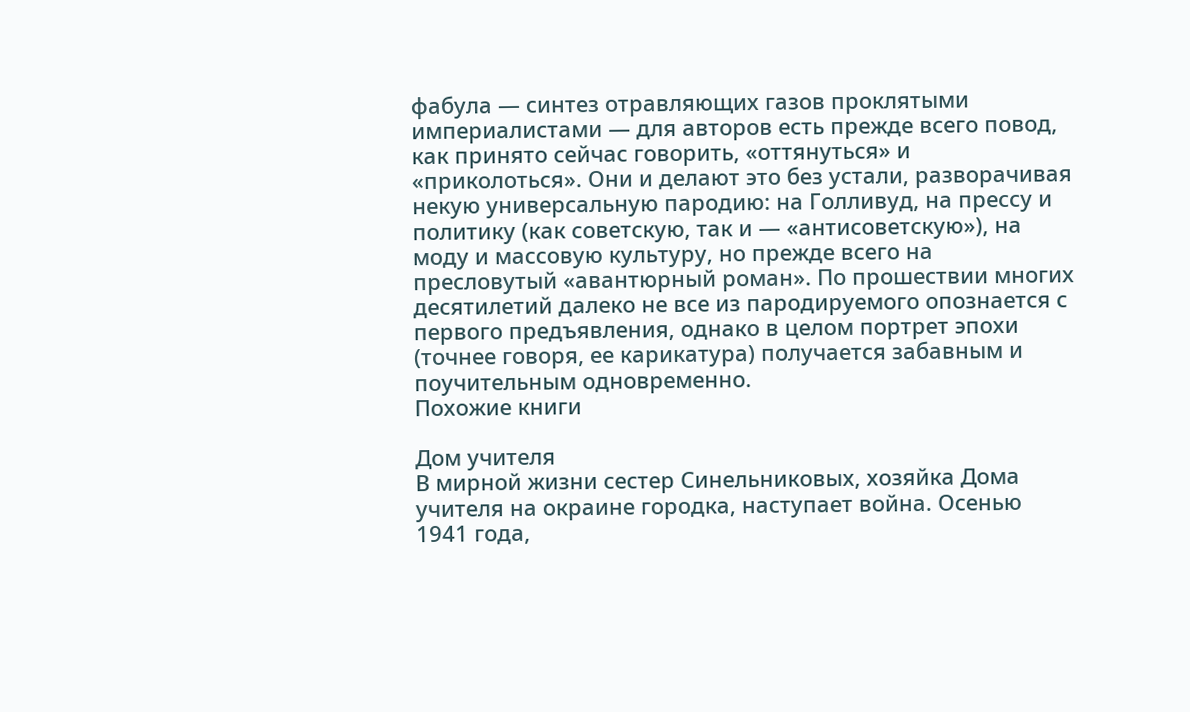фабула — синтез отравляющих газов проклятыми империалистами — для авторов есть прежде всего повод, как принято сейчас говорить, «оттянуться» и «приколоться». Они и делают это без устали, разворачивая некую универсальную пародию: на Голливуд, на прессу и политику (как советскую, так и — «антисоветскую»), на моду и массовую культуру, но прежде всего на пресловутый «авантюрный роман». По прошествии многих десятилетий далеко не все из пародируемого опознается с первого предъявления, однако в целом портрет эпохи (точнее говоря, ее карикатура) получается забавным и поучительным одновременно.
Похожие книги

Дом учителя
В мирной жизни сестер Синельниковых, хозяйка Дома учителя на окраине городка, наступает война. Осенью 1941 года,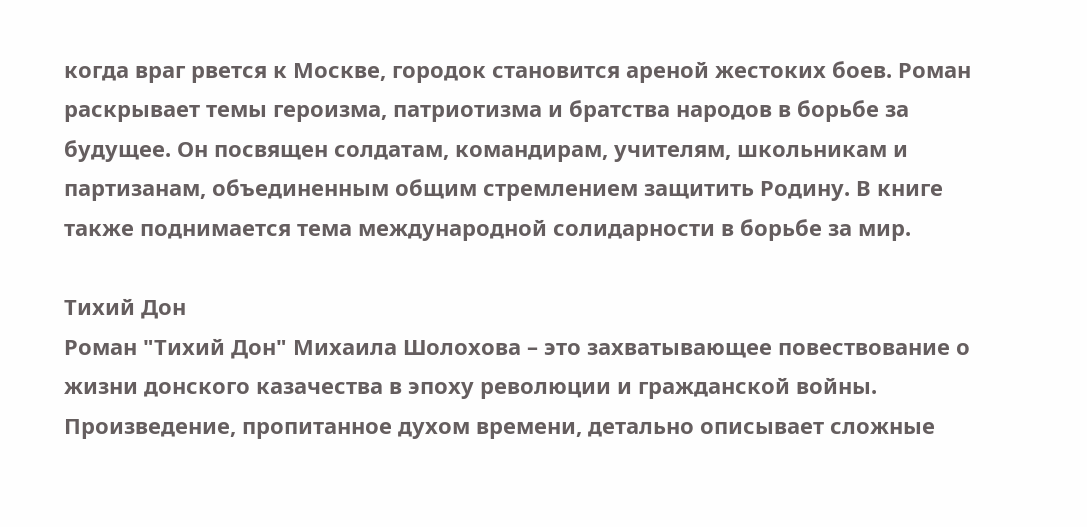когда враг рвется к Москве, городок становится ареной жестоких боев. Роман раскрывает темы героизма, патриотизма и братства народов в борьбе за будущее. Он посвящен солдатам, командирам, учителям, школьникам и партизанам, объединенным общим стремлением защитить Родину. В книге также поднимается тема международной солидарности в борьбе за мир.

Тихий Дон
Роман "Тихий Дон" Михаила Шолохова – это захватывающее повествование о жизни донского казачества в эпоху революции и гражданской войны. Произведение, пропитанное духом времени, детально описывает сложные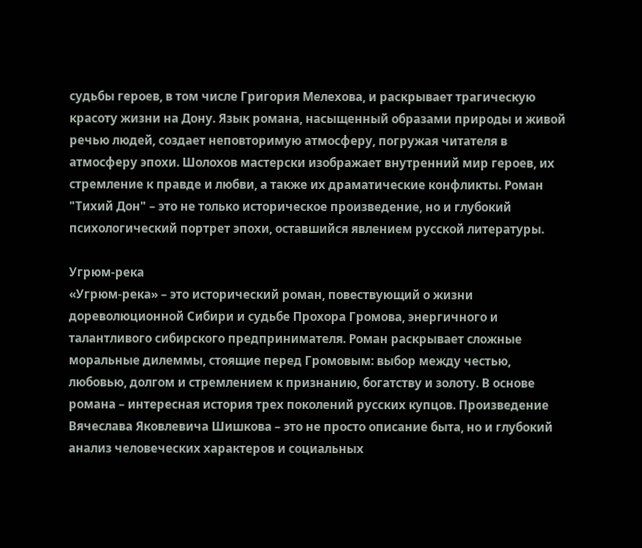судьбы героев, в том числе Григория Мелехова, и раскрывает трагическую красоту жизни на Дону. Язык романа, насыщенный образами природы и живой речью людей, создает неповторимую атмосферу, погружая читателя в атмосферу эпохи. Шолохов мастерски изображает внутренний мир героев, их стремление к правде и любви, а также их драматические конфликты. Роман "Тихий Дон" – это не только историческое произведение, но и глубокий психологический портрет эпохи, оставшийся явлением русской литературы.

Угрюм-река
«Угрюм-река» – это исторический роман, повествующий о жизни дореволюционной Сибири и судьбе Прохора Громова, энергичного и талантливого сибирского предпринимателя. Роман раскрывает сложные моральные дилеммы, стоящие перед Громовым: выбор между честью, любовью, долгом и стремлением к признанию, богатству и золоту. В основе романа – интересная история трех поколений русских купцов. Произведение Вячеслава Яковлевича Шишкова – это не просто описание быта, но и глубокий анализ человеческих характеров и социальных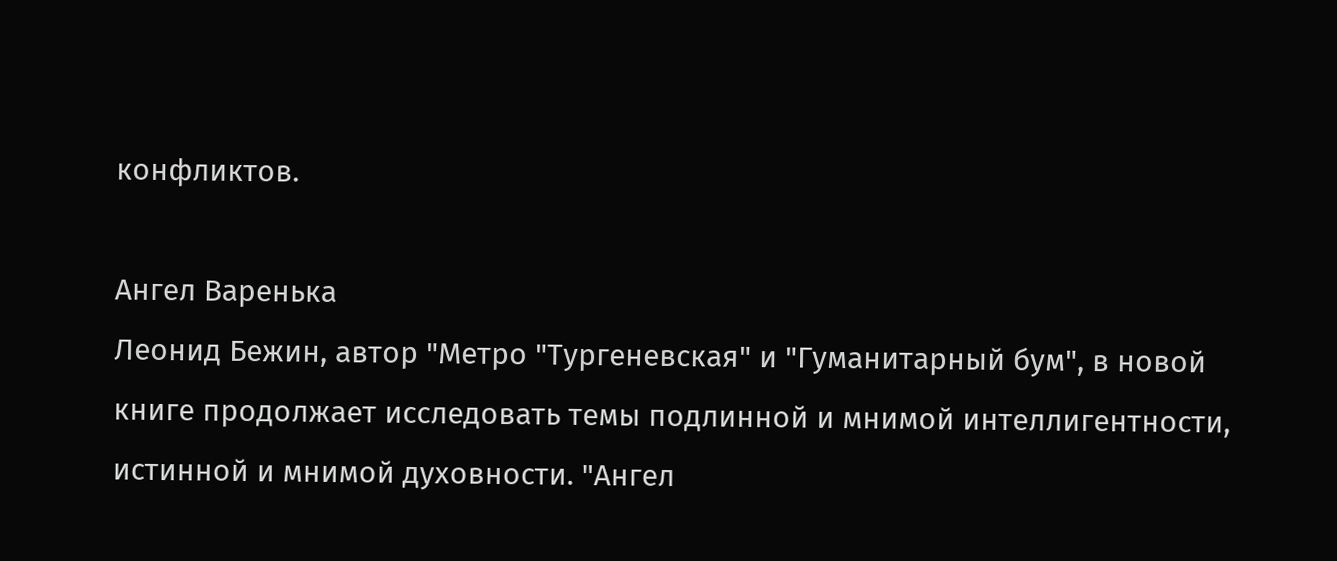конфликтов.

Ангел Варенька
Леонид Бежин, автор "Метро "Тургеневская" и "Гуманитарный бум", в новой книге продолжает исследовать темы подлинной и мнимой интеллигентности, истинной и мнимой духовности. "Ангел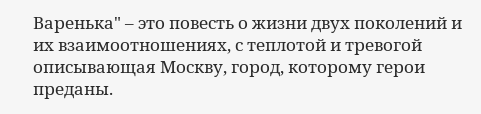Варенька" – это повесть о жизни двух поколений и их взаимоотношениях, с теплотой и тревогой описывающая Москву, город, которому герои преданы.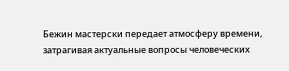Бежин мастерски передает атмосферу времени, затрагивая актуальные вопросы человеческих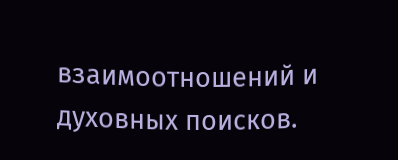взаимоотношений и духовных поисков.